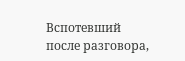Вспотевший после разговора,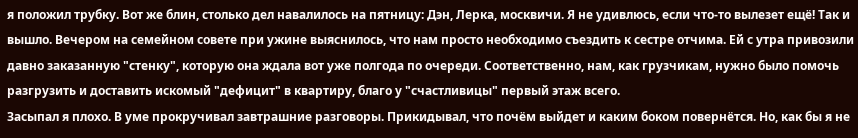я положил трубку. Вот же блин, столько дел навалилось на пятницу: Дэн, Лерка, москвичи. Я не удивлюсь, если что-то вылезет ещё! Так и вышло. Вечером на семейном совете при ужине выяснилось, что нам просто необходимо съездить к сестре отчима. Ей с утра привозили давно заказанную "стенку", которую она ждала вот уже полгода по очереди. Соответственно, нам, как грузчикам, нужно было помочь разгрузить и доставить искомый "дефицит" в квартиру, благо у "счастливицы" первый этаж всего.
Засыпал я плохо. В уме прокручивал завтрашние разговоры. Прикидывал, что почём выйдет и каким боком повернётся. Но, как бы я не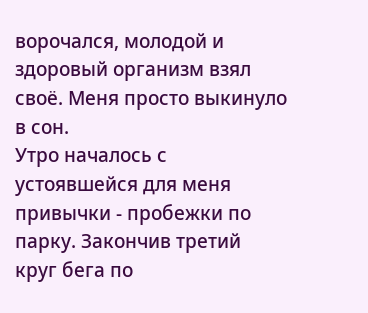ворочался, молодой и здоровый организм взял своё. Меня просто выкинуло в сон.
Утро началось с устоявшейся для меня привычки - пробежки по парку. Закончив третий круг бега по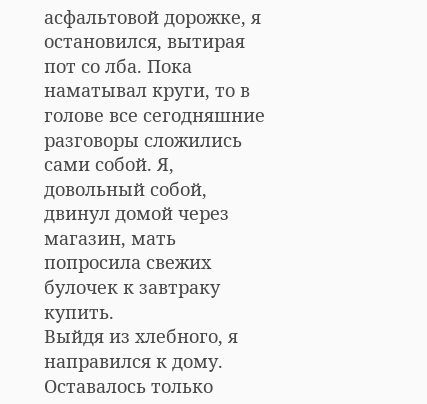асфальтовой дорожке, я остановился, вытирая пот со лба. Пока наматывал круги, то в голове все сегодняшние разговоры сложились сами собой. Я, довольный собой, двинул домой через магазин, мать попросила свежих булочек к завтраку купить.
Выйдя из хлебного, я направился к дому. Оставалось только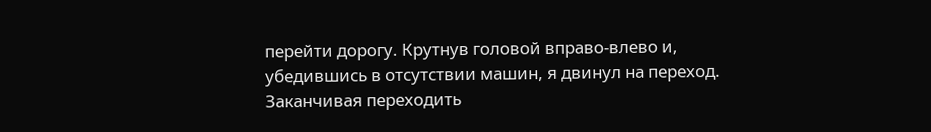перейти дорогу. Крутнув головой вправо-влево и, убедившись в отсутствии машин, я двинул на переход. Заканчивая переходить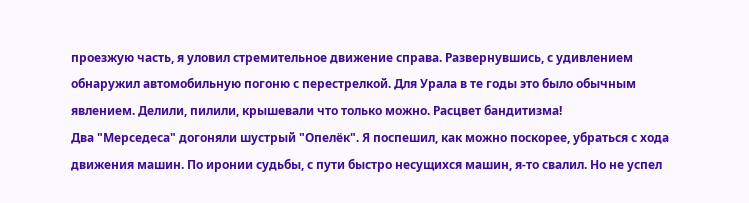проезжую часть, я уловил стремительное движение справа. Развернувшись, с удивлением обнаружил автомобильную погоню с перестрелкой. Для Урала в те годы это было обычным явлением. Делили, пилили, крышевали что только можно. Расцвет бандитизма!
Два "Мерседеса" догоняли шустрый "Опелёк". Я поспешил, как можно поскорее, убраться с хода движения машин. По иронии судьбы, с пути быстро несущихся машин, я-то свалил. Но не успел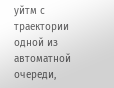уйтм с траектории одной из автоматной очереди,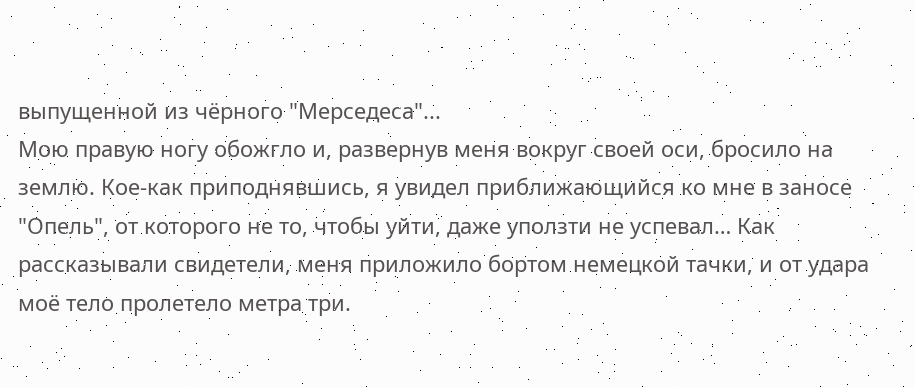выпущенной из чёрного "Мерседеса"...
Мою правую ногу обожгло и, развернув меня вокруг своей оси, бросило на землю. Кое-как приподнявшись, я увидел приближающийся ко мне в заносе "Опель", от которого не то, чтобы уйти, даже уползти не успевал… Как рассказывали свидетели, меня приложило бортом немецкой тачки, и от удара моё тело пролетело метра три.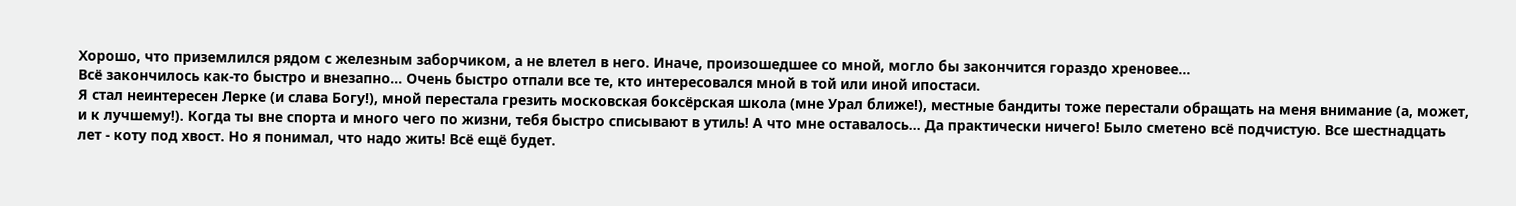Хорошо, что приземлился рядом с железным заборчиком, а не влетел в него. Иначе, произошедшее со мной, могло бы закончится гораздо хреновее...
Всё закончилось как-то быстро и внезапно... Очень быстро отпали все те, кто интересовался мной в той или иной ипостаси.
Я стал неинтересен Лерке (и слава Богу!), мной перестала грезить московская боксёрская школа (мне Урал ближе!), местные бандиты тоже перестали обращать на меня внимание (а, может, и к лучшему!). Когда ты вне спорта и много чего по жизни, тебя быстро списывают в утиль! А что мне оставалось... Да практически ничего! Было сметено всё подчистую. Все шестнадцать лет - коту под хвост. Но я понимал, что надо жить! Всё ещё будет.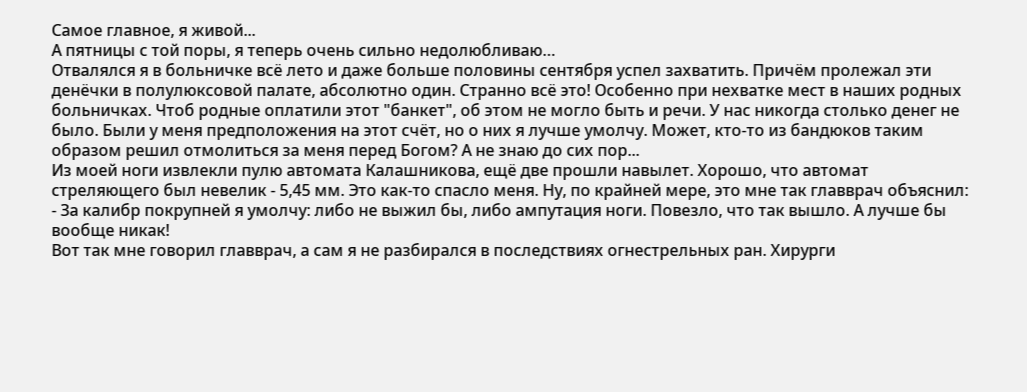Самое главное, я живой...
А пятницы с той поры, я теперь очень сильно недолюбливаю…
Отвалялся я в больничке всё лето и даже больше половины сентября успел захватить. Причём пролежал эти денёчки в полулюксовой палате, абсолютно один. Странно всё это! Особенно при нехватке мест в наших родных больничках. Чтоб родные оплатили этот "банкет", об этом не могло быть и речи. У нас никогда столько денег не было. Были у меня предположения на этот счёт, но о них я лучше умолчу. Может, кто-то из бандюков таким образом решил отмолиться за меня перед Богом? А не знаю до сих пор...
Из моей ноги извлекли пулю автомата Калашникова, ещё две прошли навылет. Хорошо, что автомат стреляющего был невелик - 5,45 мм. Это как-то спасло меня. Ну, по крайней мере, это мне так главврач объяснил:
- За калибр покрупней я умолчу: либо не выжил бы, либо ампутация ноги. Повезло, что так вышло. А лучше бы вообще никак!
Вот так мне говорил главврач, а сам я не разбирался в последствиях огнестрельных ран. Хирурги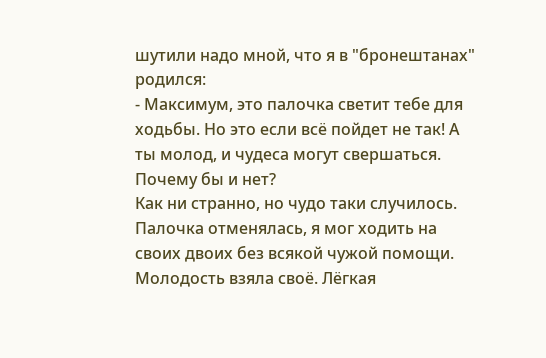шутили надо мной, что я в "бронештанах" родился:
- Максимум, это палочка светит тебе для ходьбы. Но это если всё пойдет не так! А ты молод, и чудеса могут свершаться. Почему бы и нет?
Как ни странно, но чудо таки случилось. Палочка отменялась, я мог ходить на своих двоих без всякой чужой помощи. Молодость взяла своё. Лёгкая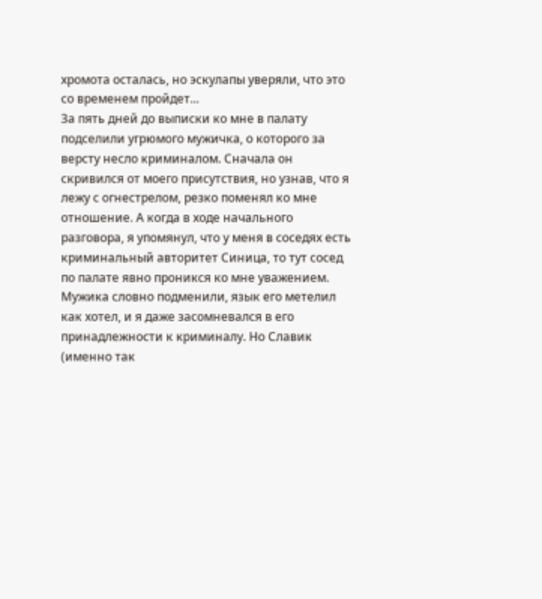хромота осталась, но эскулапы уверяли, что это со временем пройдет...
За пять дней до выписки ко мне в палату подселили угрюмого мужичка, о которого за версту несло криминалом. Сначала он скривился от моего присутствия, но узнав, что я лежу с огнестрелом, резко поменял ко мне отношение. А когда в ходе начального разговора, я упомянул, что у меня в соседях есть криминальный авторитет Синица, то тут сосед по палате явно проникся ко мне уважением.
Мужика словно подменили, язык его метелил как хотел, и я даже засомневался в его принадлежности к криминалу. Но Славик (именно так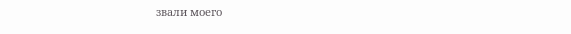звали моего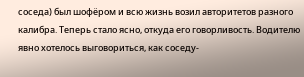соседа) был шофёром и всю жизнь возил авторитетов разного калибра. Теперь стало ясно, откуда его говорливость. Водителю явно хотелось выговориться, как соседу-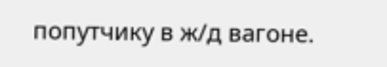попутчику в ж/д вагоне.